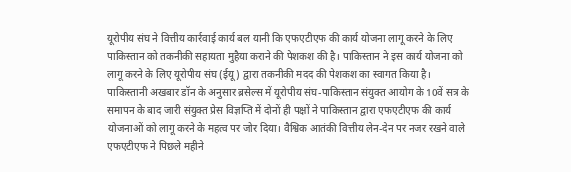यूरोपीय संघ ने वित्तीय कार्रवाई कार्य बल यानी कि एफएटीएफ की कार्य योजना लागू करने के लिए पाकिस्तान को तकनीकी सहायता मुहैया कराने की पेशकश की है। पाकिस्तान ने इस कार्य योजना को लागू करने के लिए यूरोपीय संघ (ईयू) द्वारा तकनीकी मदद की पेशकश का स्वागत किया है।
पाकिस्तानी अखबार डॉन के अनुसार ब्रसेल्स में यूरोपीय संघ-पाकिस्तान संयुक्त आयोग के 10वें सत्र के समापन के बाद जारी संयुक्त प्रेस विज्ञप्ति में दोनों ही पक्षों ने पाकिस्तान द्वारा एफएटीएफ की कार्य योजनाओं को लागू करने के महत्व पर जोर दिया। वैश्विक आतंकी वित्तीय लेन-देन पर नजर रखने वाले एफएटीएफ ने पिछले महीने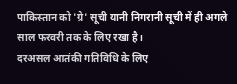पाकिस्तान को 'ग्रे' सूची यानी निगरानी सूची में ही अगले साल फरवरी तक के लिए रखा है।
दरअसल आतंकी गतिविधि के लिए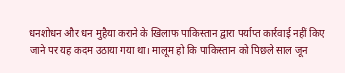धनशोधन और धन मुहैया कराने के खिलाफ पाकिस्तान द्वारा पर्याप्त कार्रवाई नहीं किए जाने पर यह कदम उठाया गया था। मालूम हो कि पाकिस्तान को पिछले साल जून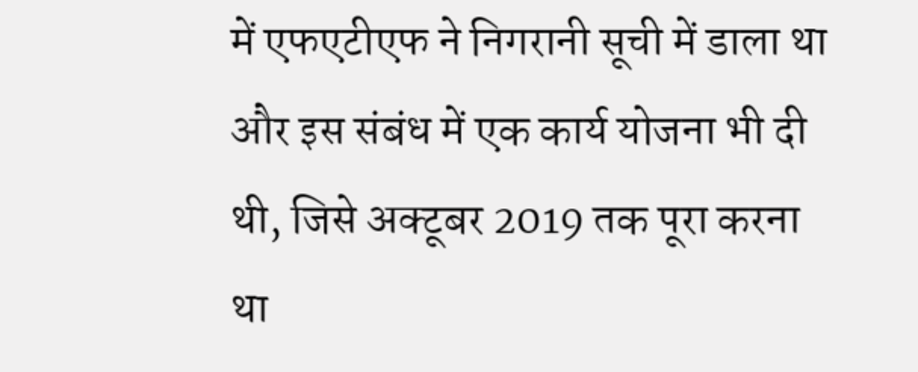में एफएटीएफ ने निगरानी सूची में डाला था और इस संबंध में एक कार्य योजना भी दी थी, जिसे अक्टूबर 2019 तक पूरा करना था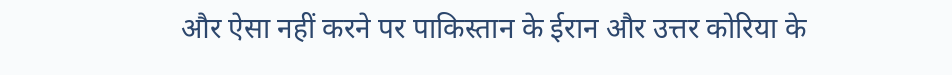और ऐसा नहीं करने पर पाकिस्तान के ईरान और उत्तर कोरिया के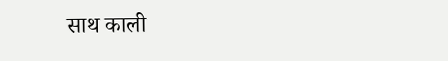साथ काली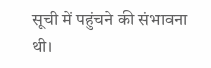सूची में पहुंचने की संभावना थी।